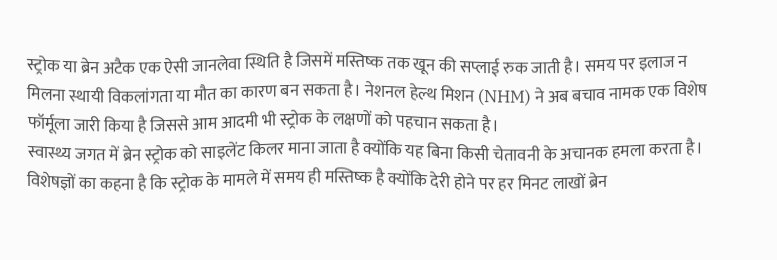स्ट्रोक या ब्रेन अटैक एक ऐसी जानलेवा स्थिति है जिसमें मस्तिष्क तक खून की सप्लाई रुक जाती है। समय पर इलाज न मिलना स्थायी विकलांगता या मौत का कारण बन सकता है। नेशनल हेल्थ मिशन (NHM) ने अब बचाव नामक एक विशेष फॉर्मूला जारी किया है जिससे आम आदमी भी स्ट्रोक के लक्षणों को पहचान सकता है।
स्वास्थ्य जगत में ब्रेन स्ट्रोक को साइलेंट किलर माना जाता है क्योंकि यह बिना किसी चेतावनी के अचानक हमला करता है। विशेषज्ञों का कहना है कि स्ट्रोक के मामले में समय ही मस्तिष्क है क्योंकि देरी होने पर हर मिनट लाखों ब्रेन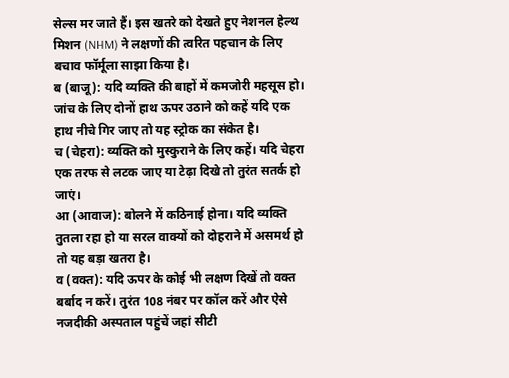सेल्स मर जाते हैं। इस खतरे को देखते हुए नेशनल हेल्थ मिशन (NHM) ने लक्षणों की त्वरित पहचान के लिए बचाव फॉर्मूला साझा किया है।
ब (बाजू): यदि व्यक्ति की बाहों में कमजोरी महसूस हो। जांच के लिए दोनों हाथ ऊपर उठाने को कहें यदि एक हाथ नीचे गिर जाए तो यह स्ट्रोक का संकेत है।
च (चेहरा): व्यक्ति को मुस्कुराने के लिए कहें। यदि चेहरा एक तरफ से लटक जाए या टेढ़ा दिखे तो तुरंत सतर्क हो जाएं।
आ (आवाज): बोलने में कठिनाई होना। यदि व्यक्ति तुतला रहा हो या सरल वाक्यों को दोहराने में असमर्थ हो तो यह बड़ा खतरा है।
व (वक्त): यदि ऊपर के कोई भी लक्षण दिखें तो वक्त बर्बाद न करें। तुरंत 108 नंबर पर कॉल करें और ऐसे नजदीकी अस्पताल पहुंचें जहां सीटी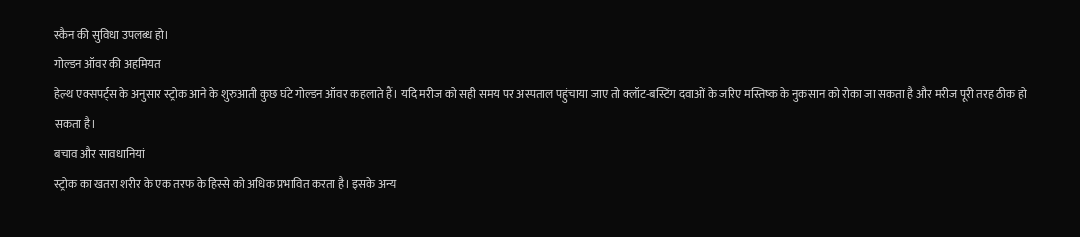स्कैन की सुविधा उपलब्ध हो।
गोल्डन ऑवर की अहमियत
हेल्थ एक्सपर्ट्स के अनुसार स्ट्रोक आने के शुरुआती कुछ घंटे गोल्डन ऑवर कहलाते हैं। यदि मरीज को सही समय पर अस्पताल पहुंचाया जाए तो क्लॉट-बस्टिंग दवाओं के जरिए मस्तिष्क के नुकसान को रोका जा सकता है और मरीज पूरी तरह ठीक हो सकता है।
बचाव और सावधानियां
स्ट्रोक का खतरा शरीर के एक तरफ के हिस्से को अधिक प्रभावित करता है। इसके अन्य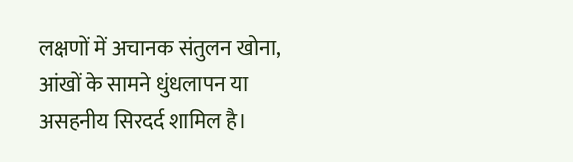लक्षणों में अचानक संतुलन खोना, आंखों के सामने धुंधलापन या असहनीय सिरदर्द शामिल है।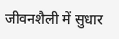जीवनशैली में सुधार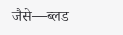जैसे—ब्लड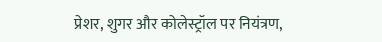प्रेशर, शुगर और कोलेस्ट्रॉल पर नियंत्रण,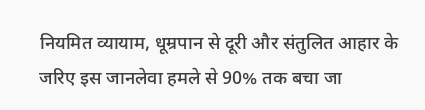नियमित व्यायाम, धूम्रपान से दूरी और संतुलित आहार के जरिए इस जानलेवा हमले से 90% तक बचा जा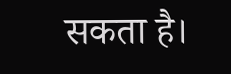सकता है।